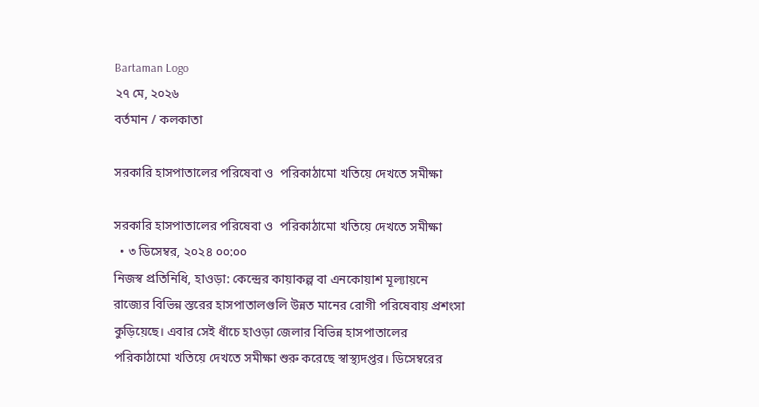Bartaman Logo
২৭ মে, ২০২৬
বর্তমান / কলকাতা

সরকারি হাসপাতালের পরিষেবা ও  পরিকাঠামো খতিয়ে দেখতে সমীক্ষা

সরকারি হাসপাতালের পরিষেবা ও  পরিকাঠামো খতিয়ে দেখতে সমীক্ষা
  • ৩ ডিসেম্বর, ২০২৪ ০০:০০
নিজস্ব প্রতিনিধি, হাওড়া: কেন্দ্রের কায়াকল্প বা এনকোয়াশ মূল্যায়নে রাজ্যের বিভিন্ন স্তরের হাসপাতালগুলি উন্নত মানের রোগী পরিষেবায় প্রশংসা কুড়িয়েছে। এবার সেই ধাঁচে হাওড়া জেলার বিভিন্ন হাসপাতালের পরিকাঠামো খতিয়ে দেখতে সমীক্ষা শুরু করেছে স্বাস্থ্যদপ্তর। ডিসেম্বরের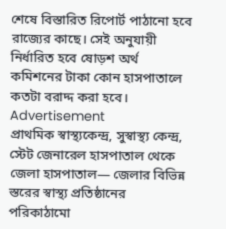শেষে বিস্তারিত রিপোর্ট পাঠানো হবে রাজ্যের কাছে। সেই অনুযায়ী নির্ধারিত হবে ষোড়শ অর্থ কমিশনের টাকা কোন হাসপাতালে কতটা বরাদ্দ করা হবে।
Advertisement
প্রাথমিক স্বাস্থ্যকেন্দ্র, সুস্বাস্থ্য কেন্দ্র, স্টেট জেনারেল হাসপাতাল থেকে জেলা হাসপাতাল— জেলার বিভিন্ন স্তরের স্বাস্থ্য প্রতিষ্ঠানের পরিকাঠামো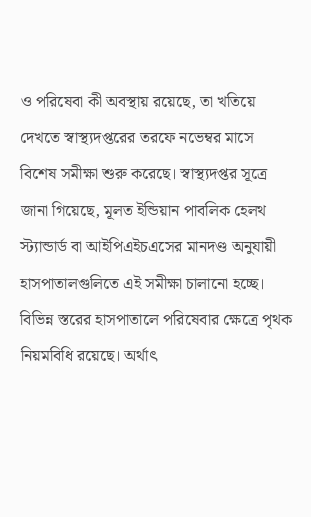ও পরিষেবা কী অবস্থায় রয়েছে, তা খতিয়ে দেখতে স্বাস্থ্যদপ্তরের তরফে নভেম্বর মাসে বিশেষ সমীক্ষা শুরু করেছে। স্বাস্থ্যদপ্তর সূত্রে জানা গিয়েছে, মূলত ইন্ডিয়ান পাবলিক হেলথ স্ট্যান্ডার্ড বা আইপিএইচএসের মানদণ্ড অনুযায়ী হাসপাতালগুলিতে এই সমীক্ষা চালানো হচ্ছে। বিভিন্ন স্তরের হাসপাতালে পরিষেবার ক্ষেত্রে পৃথক নিয়মবিধি রয়েছে। অর্থাৎ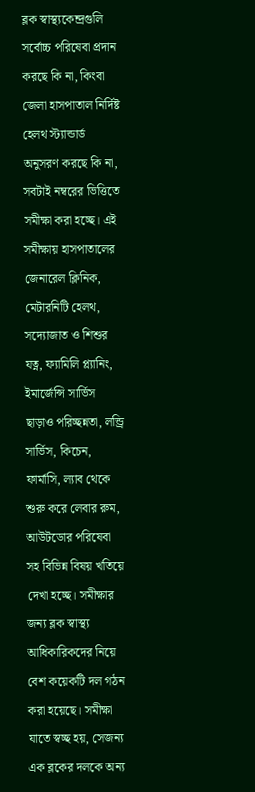ব্লক স্বাস্থ্যকেন্দ্রগুলি সর্বোচ্চ পরিষেবা প্রদান করছে কি না, কিংবা জেলা হাসপাতাল নির্দিষ্ট হেলথ স্ট্যান্ডার্ড অনুসরণ করছে কি না, সবটাই নম্বরের ভিত্তিতে সমীক্ষা করা হচ্ছে। এই সমীক্ষায় হাসপাতালের জেনারেল ক্লিনিক, মেটারনিটি হেলথ, সদ্যোজাত ও শিশুর যত্ন, ফ্যামিলি প্ল্যানিং, ইমার্জেন্সি সার্ভিস ছাড়াও পরিচ্ছন্নতা, লন্ড্রি সার্ভিস, কিচেন, ফার্মাসি, ল্যাব থেকে শুরু করে লেবার রুম, আউটডোর পরিষেবা সহ বিভিন্ন বিষয় খতিয়ে দেখা হচ্ছে। সমীক্ষার জন্য ব্লক স্বাস্থ্য আধিকারিকদের নিয়ে বেশ কয়েকটি দল গঠন করা হয়েছে। সমীক্ষা যাতে স্বচ্ছ হয়, সেজন্য এক ব্লকের দলকে অন্য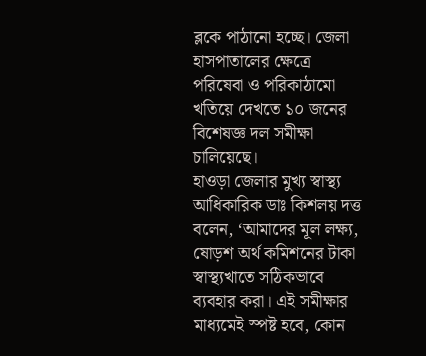ব্লকে পাঠানো হচ্ছে। জেলা হাসপাতালের ক্ষেত্রে পরিষেবা ও পরিকাঠামো খতিয়ে দেখতে ১০ জনের বিশেষজ্ঞ দল সমীক্ষা চালিয়েছে।
হাওড়া জেলার মুখ্য স্বাস্থ্য আধিকারিক ডাঃ কিশলয় দত্ত বলেন, ‘আমাদের মূল লক্ষ্য, ষোড়শ অর্থ কমিশনের টাকা স্বাস্থ্যখাতে সঠিকভাবে ব্যবহার করা। এই সমীক্ষার মাধ্যমেই স্পষ্ট হবে, কোন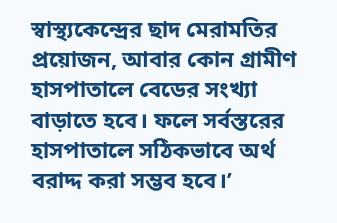স্বাস্থ্যকেন্দ্রের ছাদ মেরামতির প্রয়োজন, আবার কোন গ্রামীণ হাসপাতালে বেডের সংখ্যা বাড়াতে হবে। ফলে সর্বস্তরের হাসপাতালে সঠিকভাবে অর্থ বরাদ্দ করা সম্ভব হবে।’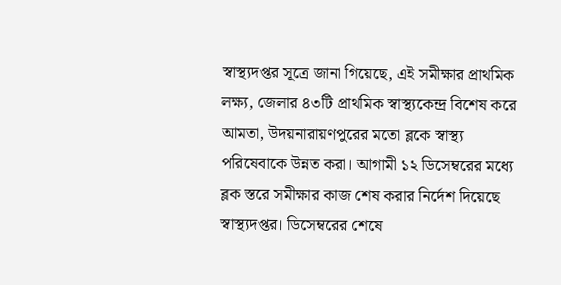স্বাস্থ্যদপ্তর সূত্রে জানা গিয়েছে, এই সমীক্ষার প্রাথমিক লক্ষ্য, জেলার ৪৩টি প্রাথমিক স্বাস্থ্যকেন্দ্র বিশেষ করে আমতা, উদয়নারায়ণপুরের মতো ব্লকে স্বাস্থ্য পরিষেবাকে উন্নত করা। আগামী ১২ ডিসেম্বরের মধ্যে ব্লক স্তরে সমীক্ষার কাজ শেষ করার নির্দেশ দিয়েছে স্বাস্থ্যদপ্তর। ডিসেম্বরের শেষে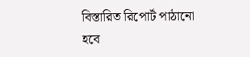বিস্তারিত রিপোর্ট পাঠানো হবে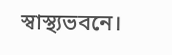স্বাস্থ্যভবনে।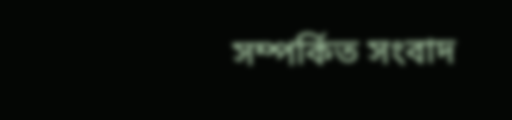সম্পর্কিত সংবাদ